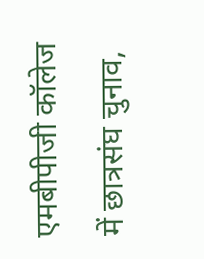एमबीपीजी कॉलेज में छात्रसंघ चुनाव,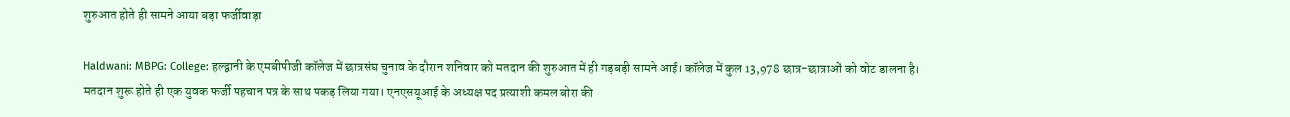शुरुआत होते ही सामने आया बड़ा फर्जीवाड़ा

Haldwani: MBPG: College: हल्द्वानी के एमबीपीजी कॉलेज में छात्रसंघ चुनाव के दौरान शनिवार को मतदान की शुरुआत में ही गड़बड़ी सामने आई। कॉलेज में कुल 13,978 छात्र-छात्राओं को वोट डालना है। मतदान शुरू होते ही एक युवक फर्जी पहचान पत्र के साथ पकड़ लिया गया। एनएसयूआई के अध्यक्ष पद प्रत्याशी कमल बोरा की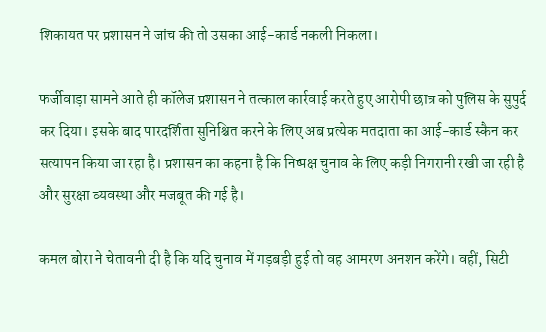शिकायत पर प्रशासन ने जांच की तो उसका आई-कार्ड नकली निकला।

फर्जीवाड़ा सामने आते ही कॉलेज प्रशासन ने तत्काल कार्रवाई करते हुए आरोपी छात्र को पुलिस के सुपुर्द कर दिया। इसके बाद पारदर्शिता सुनिश्चित करने के लिए अब प्रत्येक मतदाता का आई-कार्ड स्कैन कर सत्यापन किया जा रहा है। प्रशासन का कहना है कि निष्पक्ष चुनाव के लिए कड़ी निगरानी रखी जा रही है और सुरक्षा व्यवस्था और मजबूत की गई है।

कमल बोरा ने चेतावनी दी है कि यदि चुनाव में गड़बड़ी हुई तो वह आमरण अनशन करेंगे। वहीं, सिटी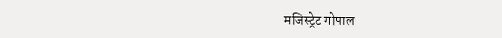मजिस्ट्रेट गोपाल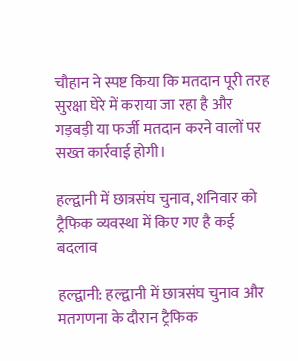चौहान ने स्पष्ट किया कि मतदान पूरी तरह सुरक्षा घेरे में कराया जा रहा है और गड़बड़ी या फर्जी मतदान करने वालों पर सख्त कार्रवाई होगी।

हल्द्वानी में छात्रसंघ चुनाव, शनिवार को ट्रैफिक व्यवस्था में किए गए है कई बदलाव

हल्द्वानी: हल्द्वानी में छात्रसंघ चुनाव और मतगणना के दौरान ट्रैफिक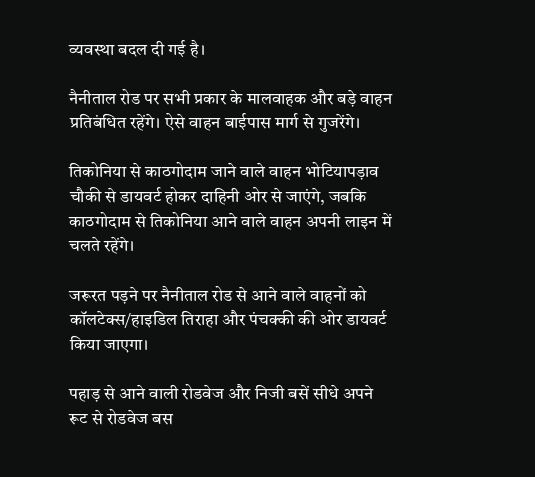व्यवस्था बदल दी गई है।

नैनीताल रोड पर सभी प्रकार के मालवाहक और बड़े वाहन प्रतिबंधित रहेंगे। ऐसे वाहन बाईपास मार्ग से गुजरेंगे।

तिकोनिया से काठगोदाम जाने वाले वाहन भोटियापड़ाव चौकी से डायवर्ट होकर दाहिनी ओर से जाएंगे, जबकि काठगोदाम से तिकोनिया आने वाले वाहन अपनी लाइन में चलते रहेंगे।

जरूरत पड़ने पर नैनीताल रोड से आने वाले वाहनों को कॉलटेक्स/हाइडिल तिराहा और पंचक्की की ओर डायवर्ट किया जाएगा।

पहाड़ से आने वाली रोडवेज और निजी बसें सीधे अपने रूट से रोडवेज बस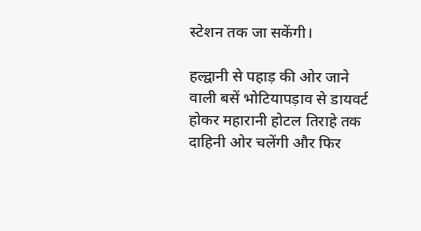स्टेशन तक जा सकेंगी।

हल्द्वानी से पहाड़ की ओर जाने वाली बसें भोटियापड़ाव से डायवर्ट होकर महारानी होटल तिराहे तक दाहिनी ओर चलेंगी और फिर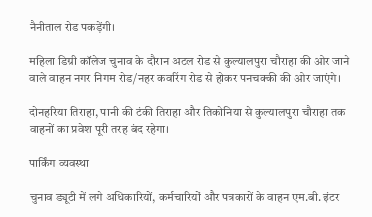नैनीताल रोड पकड़ेंगी।

महिला डिग्री कॉलेज चुनाव के दौरान अटल रोड से कुल्यालपुरा चौराहा की ओर जाने वाले वाहन नगर निगम रोड/नहर कवरिंग रोड से होकर पनचक्की की ओर जाएंगे।

दोनहरिया तिराहा, पानी की टंकी तिराहा और तिकोनिया से कुल्यालपुरा चौराहा तक वाहनों का प्रवेश पूरी तरह बंद रहेगा।

पार्किंग व्यवस्था

चुनाव ड्यूटी में लगे अधिकारियों, कर्मचारियों और पत्रकारों के वाहन एम.बी. इंटर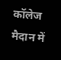कॉलेज मैदान में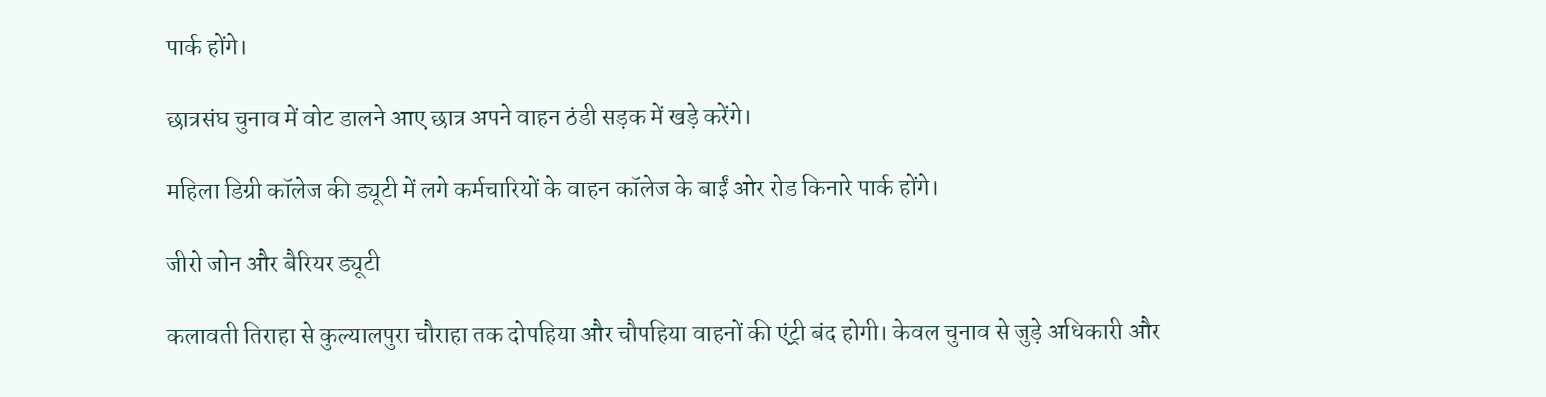पार्क होंगे।

छात्रसंघ चुनाव में वोट डालने आए छात्र अपने वाहन ठंडी सड़क में खड़े करेंगे।

महिला डिग्री कॉलेज की ड्यूटी में लगे कर्मचारियों के वाहन कॉलेज के बाईं ओर रोड किनारे पार्क होंगे।

जीरो जोन और बैरियर ड्यूटी

कलावती तिराहा से कुल्यालपुरा चौराहा तक दोपहिया और चौपहिया वाहनों की एंट्री बंद होगी। केवल चुनाव से जुड़े अधिकारी और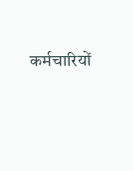कर्मचारियों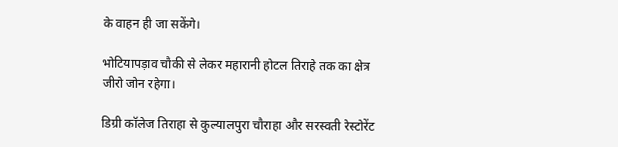के वाहन ही जा सकेंगे।

भोटियापड़ाव चौकी से लेकर महारानी होटल तिराहे तक का क्षेत्र जीरो जोन रहेगा।

डिग्री कॉलेज तिराहा से कुल्यालपुरा चौराहा और सरस्वती रेस्टोरेंट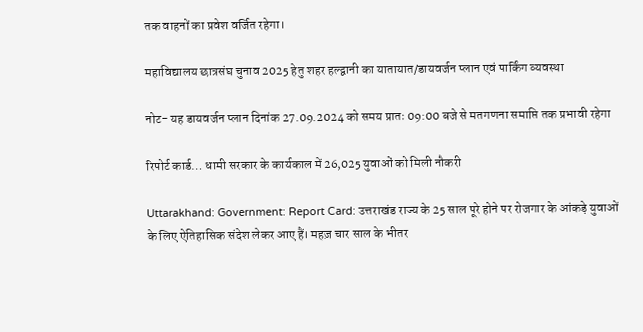तक वाहनों का प्रवेश वर्जित रहेगा।

महाविद्यालय छात्रसंघ चुनाव 2025 हेतु शहर हल्द्वानी का यातायात/डायवर्जन प्लान एवं पार्किंग व्यवस्था

नोट- यह डायवर्जन प्लान दिनांक 27.09.2024 को समय प्रातः 09:00 बजे से मतगणना समाप्ति तक प्रभावी रहेगा

रिपोर्ट कार्ड… धामी सरकार के कार्यकाल में 26,025 युवाओं को मिली नौकरी

Uttarakhand: Government: Report Card: उत्तराखंड राज्य के 25 साल पूरे होने पर रोजगार के आंकड़े युवाओं के लिए ऐतिहासिक संदेश लेकर आए हैं। महज़ चार साल के भीतर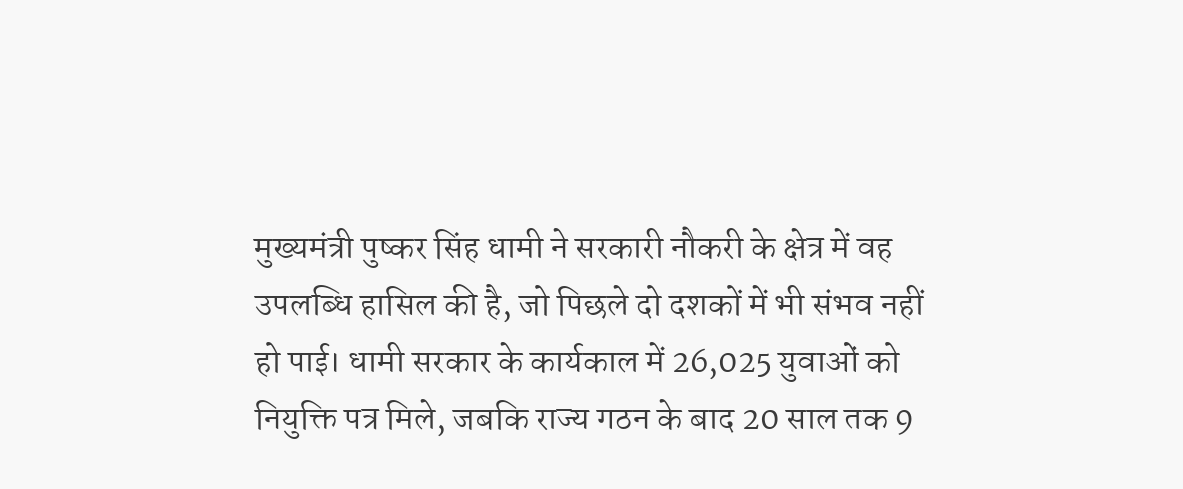मुख्यमंत्री पुष्कर सिंह धामी ने सरकारी नौकरी के क्षेत्र में वह उपलब्धि हासिल की है, जो पिछले दो दशकों में भी संभव नहीं हो पाई। धामी सरकार के कार्यकाल में 26,025 युवाओं को नियुक्ति पत्र मिले, जबकि राज्य गठन के बाद 20 साल तक 9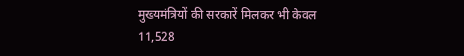मुख्यमंत्रियों की सरकारें मिलकर भी केवल 11,528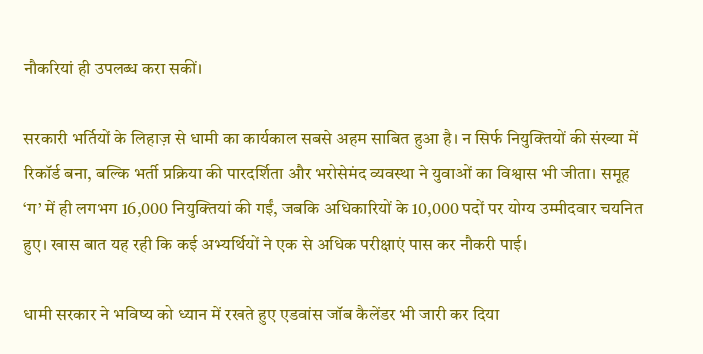नौकरियां ही उपलब्ध करा सकीं।

सरकारी भर्तियों के लिहाज़ से धामी का कार्यकाल सबसे अहम साबित हुआ है। न सिर्फ नियुक्तियों की संख्या में रिकॉर्ड बना, बल्कि भर्ती प्रक्रिया की पारदर्शिता और भरोसेमंद व्यवस्था ने युवाओं का विश्वास भी जीता। समूह ‘ग’ में ही लगभग 16,000 नियुक्तियां की गईं, जबकि अधिकारियों के 10,000 पदों पर योग्य उम्मीदवार चयनित हुए। खास बात यह रही कि कई अभ्यर्थियों ने एक से अधिक परीक्षाएं पास कर नौकरी पाई।

धामी सरकार ने भविष्य को ध्यान में रखते हुए एडवांस जॉब कैलेंडर भी जारी कर दिया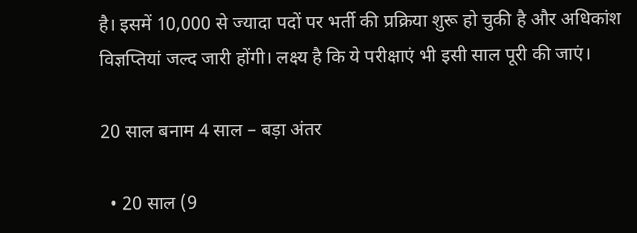है। इसमें 10,000 से ज्यादा पदों पर भर्ती की प्रक्रिया शुरू हो चुकी है और अधिकांश विज्ञप्तियां जल्द जारी होंगी। लक्ष्य है कि ये परीक्षाएं भी इसी साल पूरी की जाएं।

20 साल बनाम 4 साल – बड़ा अंतर

  • 20 साल (9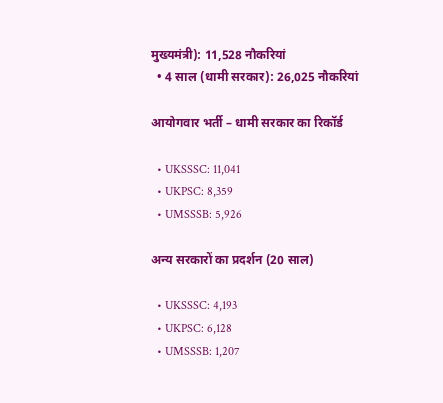मुख्यमंत्री): 11,528 नौकरियां
  • 4 साल (धामी सरकार): 26,025 नौकरियां

आयोगवार भर्ती – धामी सरकार का रिकॉर्ड

  • UKSSSC: 11,041
  • UKPSC: 8,359
  • UMSSSB: 5,926

अन्य सरकारों का प्रदर्शन (20 साल)

  • UKSSSC: 4,193
  • UKPSC: 6,128
  • UMSSSB: 1,207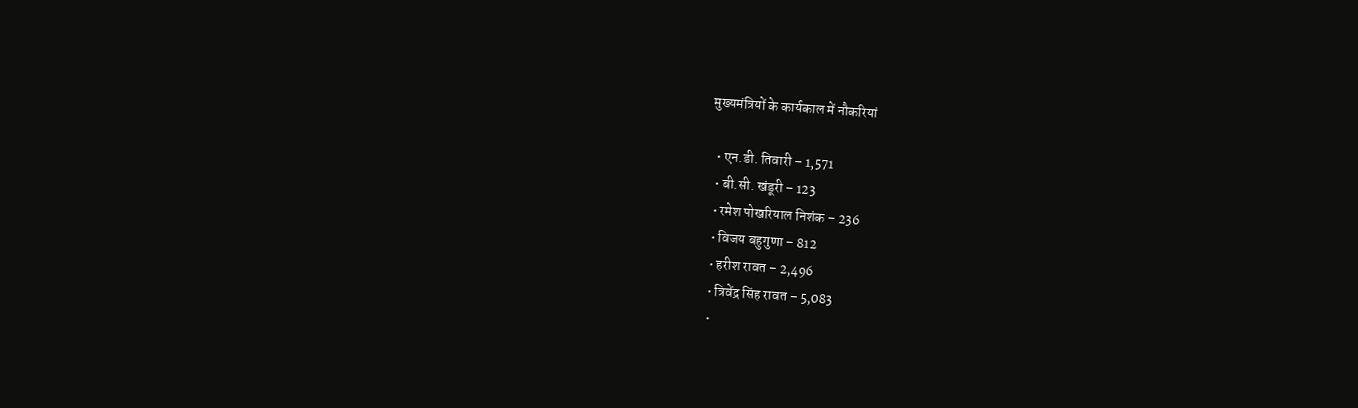मुख्यमंत्रियों के कार्यकाल में नौकरियां

  • एन.डी. तिवारी – 1,571
  • बी.सी. खंडूरी – 123
  • रमेश पोखरियाल निशंक – 236
  • विजय बहुगुणा – 812
  • हरीश रावत – 2,496
  • त्रिवेंद्र सिंह रावत – 5,083
  •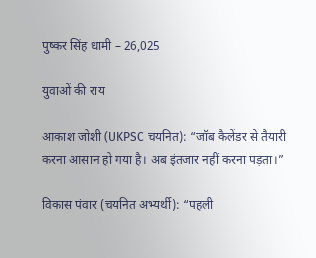पुष्कर सिंह धामी – 26,025

युवाओं की राय

आकाश जोशी (UKPSC चयनित): “जॉब कैलेंडर से तैयारी करना आसान हो गया है। अब इंतजार नहीं करना पड़ता।”

विकास पंवार (चयनित अभ्यर्थी): “पहली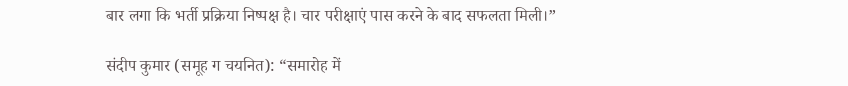बार लगा कि भर्ती प्रक्रिया निष्पक्ष है। चार परीक्षाएं पास करने के बाद सफलता मिली।”

संदीप कुमार (समूह ग चयनित): “समारोह में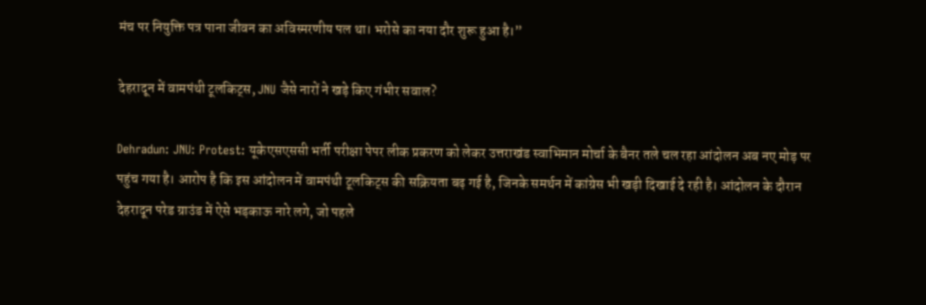मंच पर नियुक्ति पत्र पाना जीवन का अविस्मरणीय पल था। भरोसे का नया दौर शुरू हुआ है।”

देहरादून में वामपंथी टूलकिट्स, JNU जैसे नारों ने खड़े किए गंभीर सवाल?

Dehradun: JNU: Protest: यूकेएसएससी भर्ती परीक्षा पेपर लीक प्रकरण को लेकर उत्तराखंड स्वाभिमान मोर्चा के बैनर तले चल रहा आंदोलन अब नए मोड़ पर पहुंच गया है। आरोप है कि इस आंदोलन में वामपंथी टूलकिट्स की सक्रियता बढ़ गई है, जिनके समर्थन में कांग्रेस भी खड़ी दिखाई दे रही है। आंदोलन के दौरान देहरादून परेड ग्राउंड में ऐसे भड़काऊ नारे लगे, जो पहले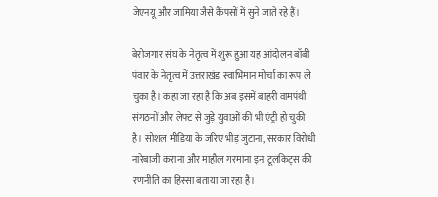जेएनयू और जामिया जैसे कैंपसों में सुने जाते रहे हैं।

बेरोजगार संघ के नेतृत्व में शुरू हुआ यह आंदोलन बॉबी पंवार के नेतृत्व में उत्तराखंड स्वाभिमान मोर्चा का रूप ले चुका है। कहा जा रहा है कि अब इसमें बाहरी वामपंथी संगठनों और लेफ्ट से जुड़े युवाओं की भी एंट्री हो चुकी है। सोशल मीडिया के जरिए भीड़ जुटाना, सरकार विरोधी नारेबाजी कराना और माहौल गरमाना इन टूलकिट्स की रणनीति का हिस्सा बताया जा रहा है।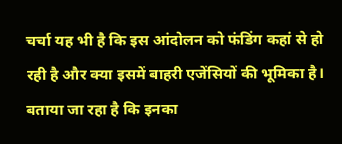चर्चा यह भी है कि इस आंदोलन को फंडिंग कहां से हो रही है और क्या इसमें बाहरी एजेंसियों की भूमिका है। बताया जा रहा है कि इनका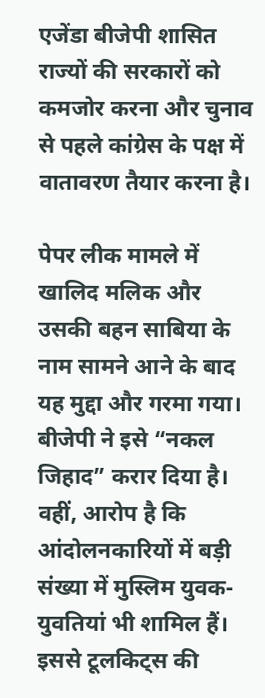एजेंडा बीजेपी शासित राज्यों की सरकारों को कमजोर करना और चुनाव से पहले कांग्रेस के पक्ष में वातावरण तैयार करना है।

पेपर लीक मामले में खालिद मलिक और उसकी बहन साबिया के नाम सामने आने के बाद यह मुद्दा और गरमा गया। बीजेपी ने इसे “नकल जिहाद” करार दिया है। वहीं, आरोप है कि आंदोलनकारियों में बड़ी संख्या में मुस्लिम युवक-युवतियां भी शामिल हैं। इससे टूलकिट्स की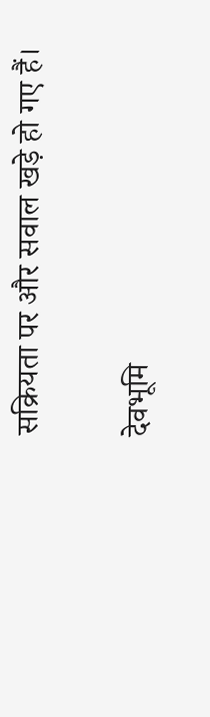सक्रियता पर और सवाल खड़े हो गए हैं।

देवभूमि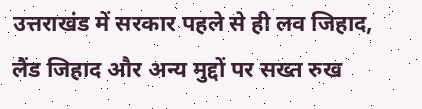उत्तराखंड में सरकार पहले से ही लव जिहाद, लैंड जिहाद और अन्य मुद्दों पर सख्त रुख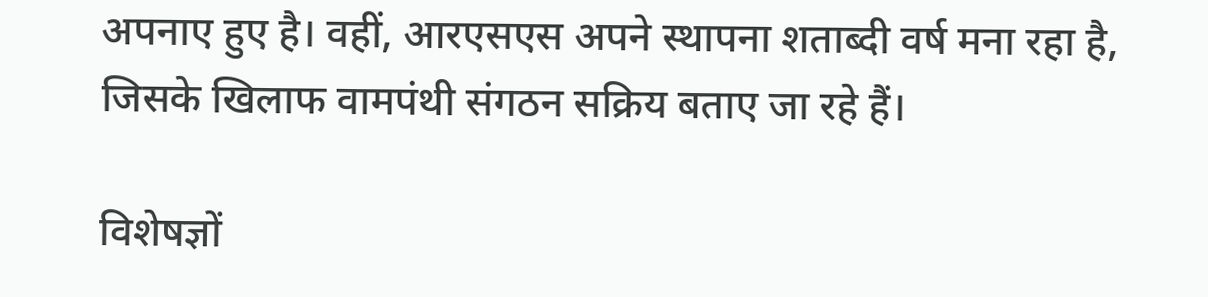अपनाए हुए है। वहीं, आरएसएस अपने स्थापना शताब्दी वर्ष मना रहा है, जिसके खिलाफ वामपंथी संगठन सक्रिय बताए जा रहे हैं।

विशेषज्ञों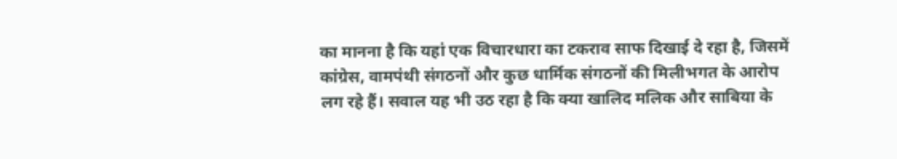का मानना है कि यहां एक विचारधारा का टकराव साफ दिखाई दे रहा है, जिसमें कांग्रेस, वामपंथी संगठनों और कुछ धार्मिक संगठनों की मिलीभगत के आरोप लग रहे हैं। सवाल यह भी उठ रहा है कि क्या खालिद मलिक और साबिया के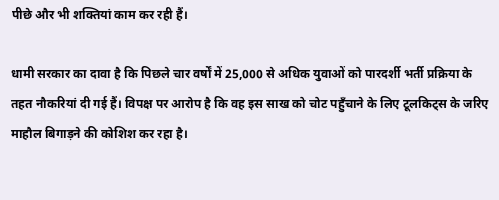पीछे और भी शक्तियां काम कर रही हैं।

धामी सरकार का दावा है कि पिछले चार वर्षों में 25,000 से अधिक युवाओं को पारदर्शी भर्ती प्रक्रिया के तहत नौकरियां दी गई हैं। विपक्ष पर आरोप है कि वह इस साख को चोट पहुँचाने के लिए टूलकिट्स के जरिए माहौल बिगाड़ने की कोशिश कर रहा है।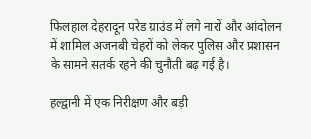फिलहाल देहरादून परेड ग्राउंड में लगे नारों और आंदोलन में शामिल अजनबी चेहरों को लेकर पुलिस और प्रशासन के सामने सतर्क रहने की चुनौती बढ़ गई है।

हल्द्वानी में एक निरीक्षण और बड़ी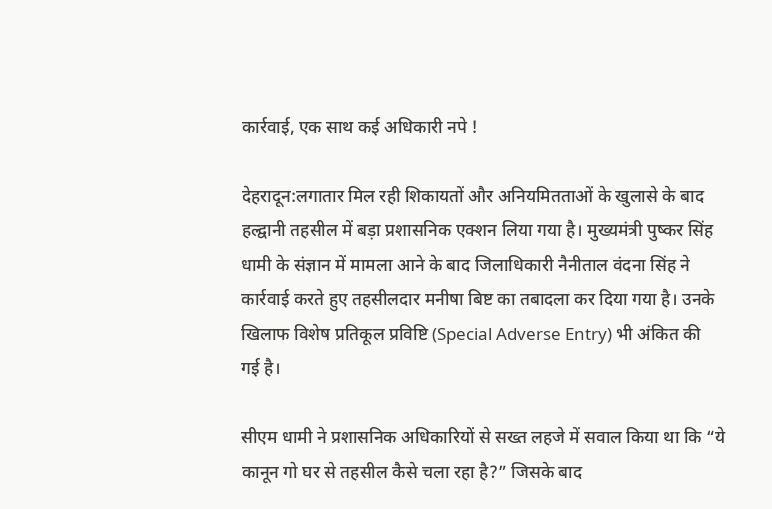कार्रवाई, एक साथ कई अधिकारी नपे !

देहरादून:लगातार मिल रही शिकायतों और अनियमितताओं के खुलासे के बाद हल्द्वानी तहसील में बड़ा प्रशासनिक एक्शन लिया गया है। मुख्यमंत्री पुष्कर सिंह धामी के संज्ञान में मामला आने के बाद जिलाधिकारी नैनीताल वंदना सिंह ने कार्रवाई करते हुए तहसीलदार मनीषा बिष्ट का तबादला कर दिया गया है। उनके खिलाफ विशेष प्रतिकूल प्रविष्टि (Special Adverse Entry) भी अंकित की गई है।

सीएम धामी ने प्रशासनिक अधिकारियों से सख्त लहजे में सवाल किया था कि “ये कानून गो घर से तहसील कैसे चला रहा है?” जिसके बाद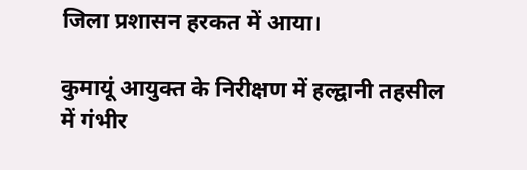जिला प्रशासन हरकत में आया।

कुमायूं आयुक्त के निरीक्षण में हल्द्वानी तहसील में गंभीर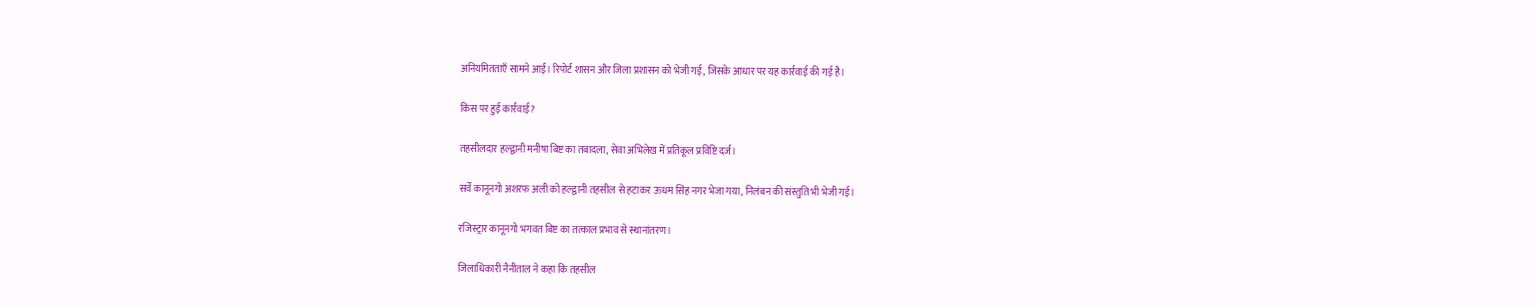अनियमितताएँ सामने आईं। रिपोर्ट शासन और जिला प्रशासन को भेजी गई, जिसके आधार पर यह कार्रवाई की गई है।

किस पर हुई कार्रवाई?

तहसीलदार हल्द्वानी मनीषा बिष्ट का तबादला, सेवा अभिलेख में प्रतिकूल प्रविष्टि दर्ज।

सर्वे कानूनगो अशरफ अली को हल्द्वानी तहसील से हटाकर ऊधम सिंह नगर भेजा गया, निलंबन की संस्तुति भी भेजी गई।

रजिस्ट्रार कानूनगो भगवत बिष्ट का तत्काल प्रभाव से स्थानांतरण।

जिलाधिकारी नैनीताल ने कहा कि तहसील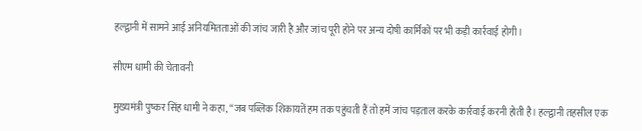हल्द्वानी में सामने आई अनियमितताओं की जांच जारी है और जांच पूरी होने पर अन्य दोषी कार्मिकों पर भी कड़ी कार्रवाई होगी।

सीएम धामी की चेतावनी

मुख्यमंत्री पुष्कर सिंह धामी ने कहा, “जब पब्लिक शिकायतें हम तक पहुंचती हैं तो हमें जांच पड़ताल करके कार्रवाई करनी होती है। हल्द्वानी तहसील एक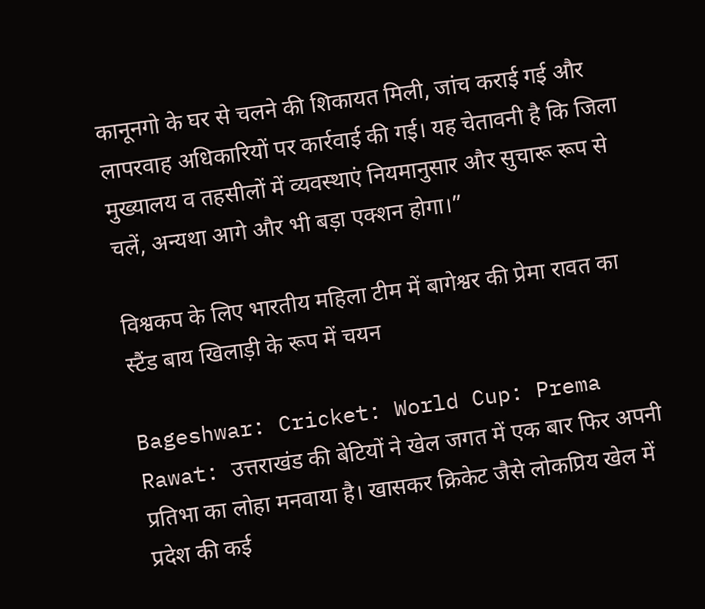कानूनगो के घर से चलने की शिकायत मिली, जांच कराई गई और लापरवाह अधिकारियों पर कार्रवाई की गई। यह चेतावनी है कि जिला मुख्यालय व तहसीलों में व्यवस्थाएं नियमानुसार और सुचारू रूप से चलें, अन्यथा आगे और भी बड़ा एक्शन होगा।”

विश्वकप के लिए भारतीय महिला टीम में बागेश्वर की प्रेमा रावत का स्टैंड बाय खिलाड़ी के रूप में चयन

Bageshwar: Cricket: World Cup: Prema Rawat: उत्तराखंड की बेटियों ने खेल जगत में एक बार फिर अपनी प्रतिभा का लोहा मनवाया है। खासकर क्रिकेट जैसे लोकप्रिय खेल में प्रदेश की कई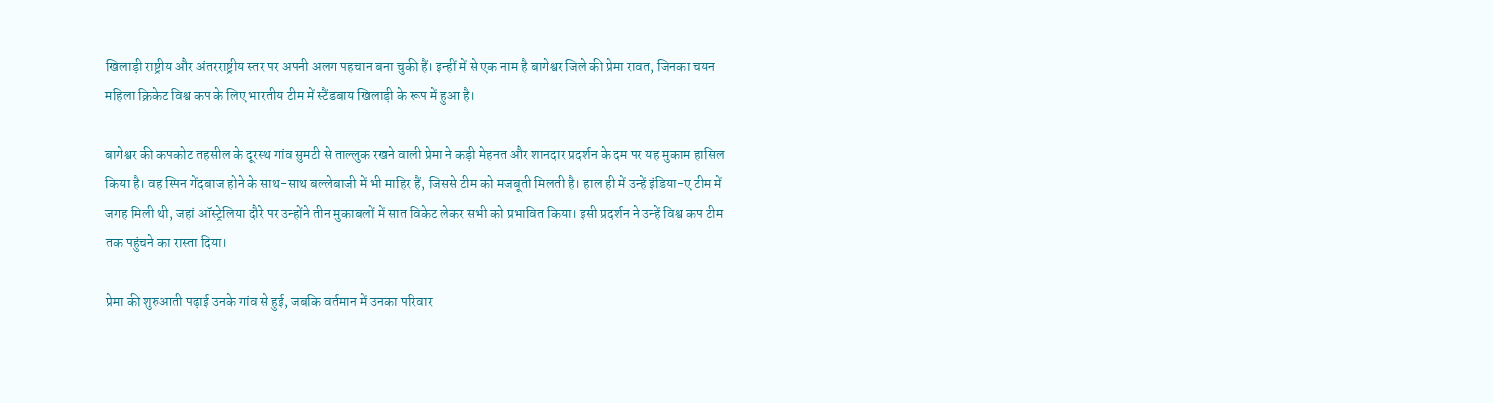खिलाड़ी राष्ट्रीय और अंतरराष्ट्रीय स्तर पर अपनी अलग पहचान बना चुकी हैं। इन्हीं में से एक नाम है बागेश्वर जिले की प्रेमा रावत, जिनका चयन महिला क्रिकेट विश्व कप के लिए भारतीय टीम में स्टैंडबाय खिलाड़ी के रूप में हुआ है।

बागेश्वर की कपकोट तहसील के दूरस्थ गांव सुमटी से ताल्लुक रखने वाली प्रेमा ने कड़ी मेहनत और शानदार प्रदर्शन के दम पर यह मुकाम हासिल किया है। वह स्पिन गेंदबाज होने के साथ-साथ बल्लेबाजी में भी माहिर हैं, जिससे टीम को मजबूती मिलती है। हाल ही में उन्हें इंडिया-ए टीम में जगह मिली थी, जहां ऑस्ट्रेलिया दौरे पर उन्होंने तीन मुकाबलों में सात विकेट लेकर सभी को प्रभावित किया। इसी प्रदर्शन ने उन्हें विश्व कप टीम तक पहुंचने का रास्ता दिया।

प्रेमा की शुरुआती पढ़ाई उनके गांव से हुई, जबकि वर्तमान में उनका परिवार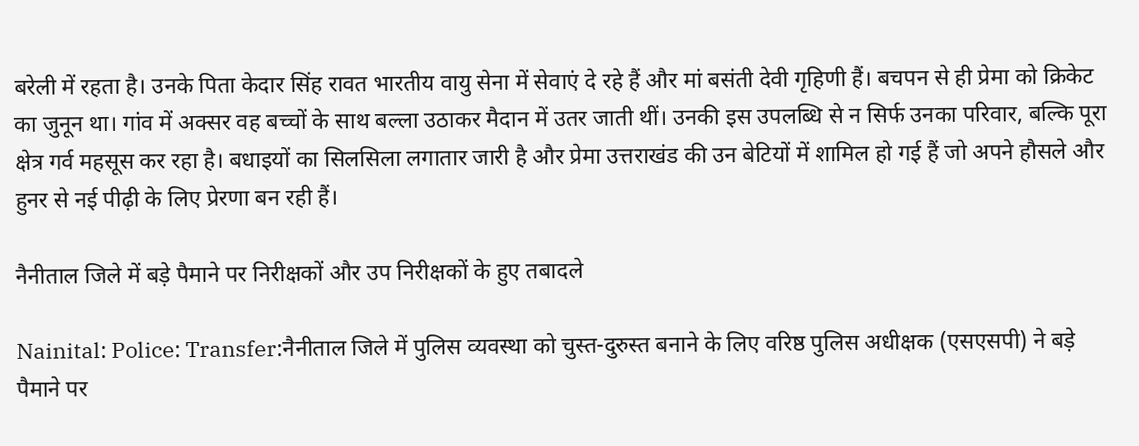बरेली में रहता है। उनके पिता केदार सिंह रावत भारतीय वायु सेना में सेवाएं दे रहे हैं और मां बसंती देवी गृहिणी हैं। बचपन से ही प्रेमा को क्रिकेट का जुनून था। गांव में अक्सर वह बच्चों के साथ बल्ला उठाकर मैदान में उतर जाती थीं। उनकी इस उपलब्धि से न सिर्फ उनका परिवार, बल्कि पूरा क्षेत्र गर्व महसूस कर रहा है। बधाइयों का सिलसिला लगातार जारी है और प्रेमा उत्तराखंड की उन बेटियों में शामिल हो गई हैं जो अपने हौसले और हुनर से नई पीढ़ी के लिए प्रेरणा बन रही हैं।

नैनीताल जिले में बड़े पैमाने पर निरीक्षकों और उप निरीक्षकों के हुए तबादले

Nainital: Police: Transfer:नैनीताल जिले में पुलिस व्यवस्था को चुस्त-दुरुस्त बनाने के लिए वरिष्ठ पुलिस अधीक्षक (एसएसपी) ने बड़े पैमाने पर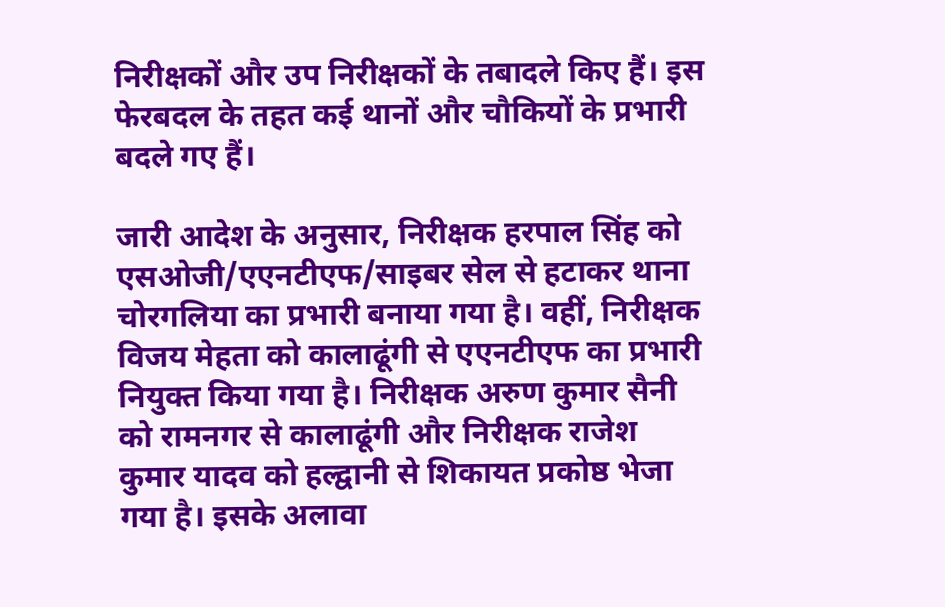निरीक्षकों और उप निरीक्षकों के तबादले किए हैं। इस फेरबदल के तहत कई थानों और चौकियों के प्रभारी बदले गए हैं।

जारी आदेश के अनुसार, निरीक्षक हरपाल सिंह को एसओजी/एएनटीएफ/साइबर सेल से हटाकर थाना चोरगलिया का प्रभारी बनाया गया है। वहीं, निरीक्षक विजय मेहता को कालाढूंगी से एएनटीएफ का प्रभारी नियुक्त किया गया है। निरीक्षक अरुण कुमार सैनी को रामनगर से कालाढूंगी और निरीक्षक राजेश कुमार यादव को हल्द्वानी से शिकायत प्रकोष्ठ भेजा गया है। इसके अलावा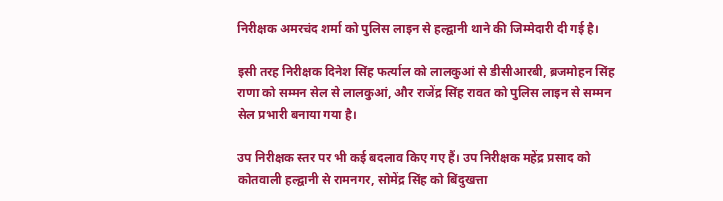निरीक्षक अमरचंद शर्मा को पुलिस लाइन से हल्द्वानी थाने की जिम्मेदारी दी गई है।

इसी तरह निरीक्षक दिनेश सिंह फर्त्याल को लालकुआं से डीसीआरबी, ब्रजमोहन सिंह राणा को सम्मन सेल से लालकुआं, और राजेंद्र सिंह रावत को पुलिस लाइन से सम्मन सेल प्रभारी बनाया गया है।

उप निरीक्षक स्तर पर भी कई बदलाव किए गए हैं। उप निरीक्षक महेंद्र प्रसाद को कोतवाली हल्द्वानी से रामनगर, सोमेंद्र सिंह को बिंदुखत्ता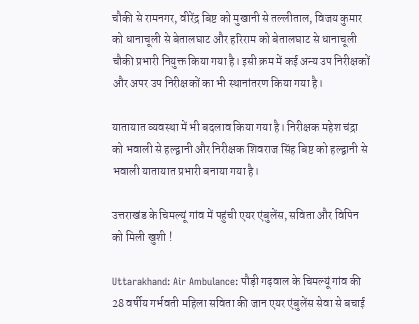चौकी से रामनगर, वीरेंद्र बिष्ट को मुखानी से तल्लीताल, विजय कुमार को धानाचूली से बेतालघाट और हरिराम को बेतालघाट से धानाचूली चौकी प्रभारी नियुक्त किया गया है। इसी क्रम में कई अन्य उप निरीक्षकों और अपर उप निरीक्षकों का भी स्थानांतरण किया गया है।

यातायात व्यवस्था में भी बदलाव किया गया है। निरीक्षक महेश चंद्रा को भवाली से हल्द्वानी और निरीक्षक शिवराज सिंह बिष्ट को हल्द्वानी से भवाली यातायात प्रभारी बनाया गया है।

उत्तराखंड के चिमल्यूं गांव में पहुंची एयर एंबुलेंस, सविता और विपिन को मिली खुशी !

Uttarakhand: Air Ambulance: पौड़ी गढ़वाल के चिमल्यूं गांव की 28 वर्षीय गर्भवती महिला सविता की जान एयर एंबुलेंस सेवा से बचाई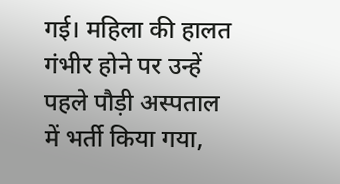गई। महिला की हालत गंभीर होने पर उन्हें पहले पौड़ी अस्पताल में भर्ती किया गया,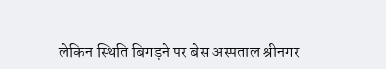लेकिन स्थिति बिगड़ने पर बेस अस्पताल श्रीनगर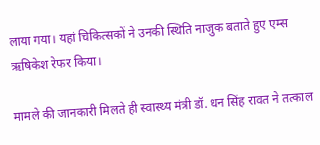लाया गया। यहां चिकित्सकों ने उनकी स्थिति नाजुक बताते हुए एम्स ऋषिकेश रेफर किया।

मामले की जानकारी मिलते ही स्वास्थ्य मंत्री डॉ. धन सिंह रावत ने तत्काल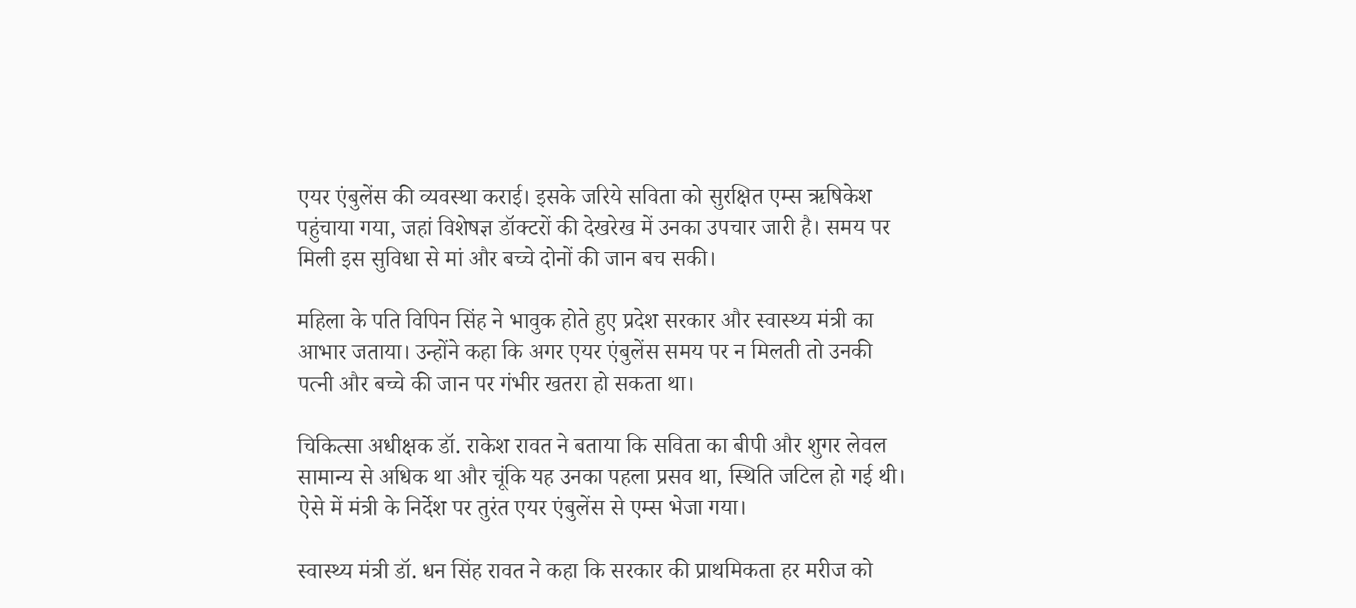एयर एंबुलेंस की व्यवस्था कराई। इसके जरिये सविता को सुरक्षित एम्स ऋषिकेश पहुंचाया गया, जहां विशेषज्ञ डॉक्टरों की देखरेख में उनका उपचार जारी है। समय पर मिली इस सुविधा से मां और बच्चे दोनों की जान बच सकी।

महिला के पति विपिन सिंह ने भावुक होते हुए प्रदेश सरकार और स्वास्थ्य मंत्री का आभार जताया। उन्होंने कहा कि अगर एयर एंबुलेंस समय पर न मिलती तो उनकी पत्नी और बच्चे की जान पर गंभीर खतरा हो सकता था।

चिकित्सा अधीक्षक डॉ. राकेश रावत ने बताया कि सविता का बीपी और शुगर लेवल सामान्य से अधिक था और चूंकि यह उनका पहला प्रसव था, स्थिति जटिल हो गई थी। ऐसे में मंत्री के निर्देश पर तुरंत एयर एंबुलेंस से एम्स भेजा गया।

स्वास्थ्य मंत्री डॉ. धन सिंह रावत ने कहा कि सरकार की प्राथमिकता हर मरीज को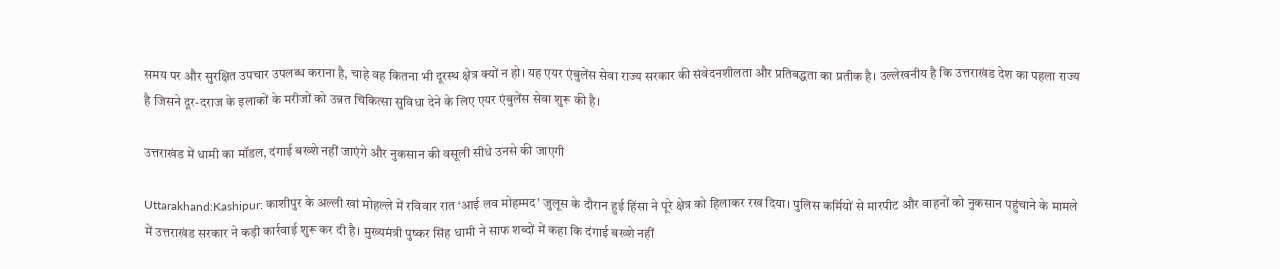समय पर और सुरक्षित उपचार उपलब्ध कराना है, चाहे वह कितना भी दूरस्थ क्षेत्र क्यों न हो। यह एयर एंबुलेंस सेवा राज्य सरकार की संवेदनशीलता और प्रतिबद्धता का प्रतीक है। उल्लेखनीय है कि उत्तराखंड देश का पहला राज्य है जिसने दूर-दराज के इलाकों के मरीजों को उन्नत चिकित्सा सुविधा देने के लिए एयर एंबुलेंस सेवा शुरू की है।

उत्तराखंड में धामी का मॉडल, दंगाई बख्शे नहीं जाएंगे और नुकसान की वसूली सीधे उनसे की जाएगी

Uttarakhand:Kashipur: काशीपुर के अल्ली खां मोहल्ले में रविवार रात ‘आई लव मोहम्मद’ जुलूस के दौरान हुई हिंसा ने पूरे क्षेत्र को हिलाकर रख दिया। पुलिस कर्मियों से मारपीट और वाहनों को नुकसान पहुंचाने के मामले में उत्तराखंड सरकार ने कड़ी कार्रवाई शुरू कर दी है। मुख्यमंत्री पुष्कर सिंह धामी ने साफ शब्दों में कहा कि दंगाई बख्शे नहीं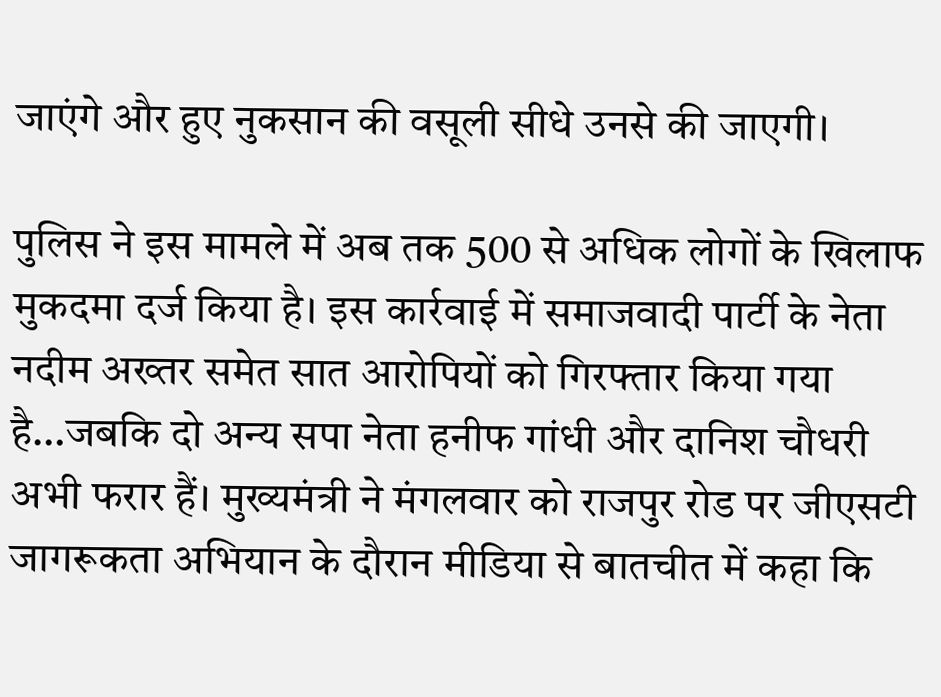जाएंगे और हुए नुकसान की वसूली सीधे उनसे की जाएगी।

पुलिस ने इस मामले में अब तक 500 से अधिक लोगों के खिलाफ मुकदमा दर्ज किया है। इस कार्रवाई में समाजवादी पार्टी के नेता नदीम अख्तर समेत सात आरोपियों को गिरफ्तार किया गया है…जबकि दो अन्य सपा नेता हनीफ गांधी और दानिश चौधरी अभी फरार हैं। मुख्यमंत्री ने मंगलवार को राजपुर रोड पर जीएसटी जागरूकता अभियान के दौरान मीडिया से बातचीत में कहा कि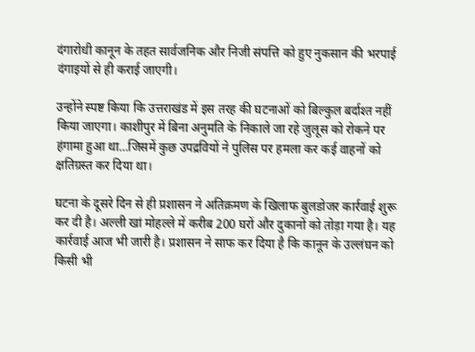दंगारोधी कानून के तहत सार्वजनिक और निजी संपत्ति को हुए नुकसान की भरपाई दंगाइयों से ही कराई जाएगी।

उन्होंने स्पष्ट किया कि उत्तराखंड में इस तरह की घटनाओं को बिल्कुल बर्दाश्त नहीं किया जाएगा। काशीपुर में बिना अनुमति के निकाले जा रहे जुलूस को रोकने पर हंगामा हुआ था…जिसमें कुछ उपद्रवियों ने पुलिस पर हमला कर कई वाहनों को क्षतिग्रस्त कर दिया था।

घटना के दूसरे दिन से ही प्रशासन ने अतिक्रमण के खिलाफ बुलडोजर कार्रवाई शुरू कर दी है। अल्ली खां मोहल्ले में करीब 200 घरों और दुकानों को तोड़ा गया है। यह कार्रवाई आज भी जारी है। प्रशासन ने साफ कर दिया है कि कानून के उल्लंघन को किसी भी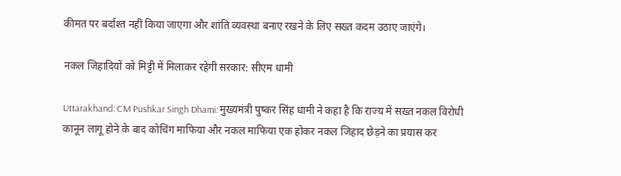कीमत पर बर्दाश्त नहीं किया जाएगा और शांति व्यवस्था बनाए रखने के लिए सख्त कदम उठाए जाएंगे।

नकल जिहादियों को मिट्टी में मिलाकर रहेगी सरकार: सीएम धामी

Uttarakhand: CM Pushkar Singh Dhami: मुख्यमंत्री पुष्कर सिंह धामी ने कहा है कि राज्य में सख्त नकल विरोधी कानून लागू होने के बाद कोचिंग माफिया और नकल माफिया एक होकर नकल जिहाद छेड़ने का प्रयास कर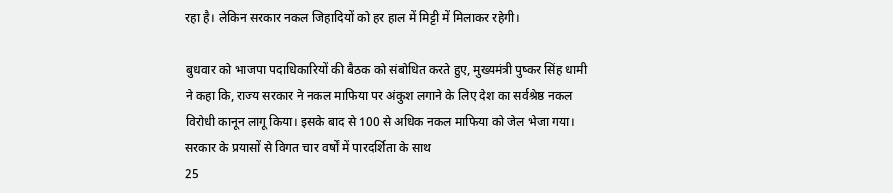रहा है। लेकिन सरकार नकल जिहादियों को हर हाल में मिट्टी में मिलाकर रहेगी।

बुधवार को भाजपा पदाधिकारियों की बैठक को संबोधित करते हुए, मुख्यमंत्री पुष्कर सिंह धामी ने कहा कि, राज्य सरकार ने नकल माफिया पर अंकुश लगाने के लिए देश का सर्वश्रेष्ठ नकल विरोधी कानून लागू किया। इसके बाद से 100 से अधिक नकल माफिया को जेल भेजा गया। सरकार के प्रयासों से विगत चार वर्षों में पारदर्शिता के साथ
25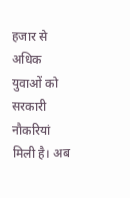हजार से अधिक युवाओं को सरकारी नौकरियां मिली है। अब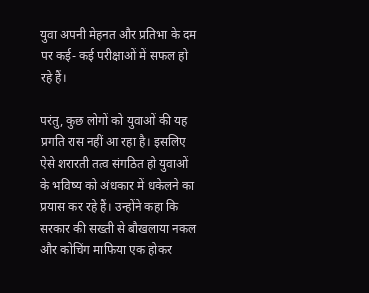युवा अपनी मेहनत और प्रतिभा के दम पर कई- कई परीक्षाओं में सफल हो रहे हैं।

परंतु, कुछ लोगों को युवाओं की यह प्रगति रास नहीं आ रहा है। इसलिए ऐसे शरारती तत्व संगठित हो युवाओं के भविष्य को अंधकार में धकेलने का प्रयास कर रहे हैं। उन्होंने कहा कि सरकार की सख्ती से बौखलाया नकल और कोचिंग माफिया एक होकर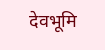देवभूमि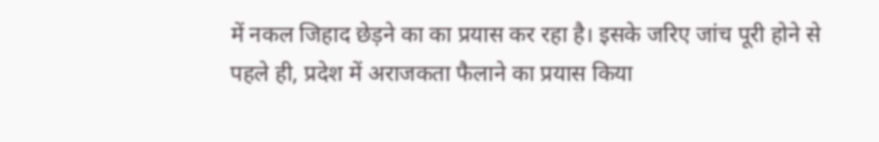में नकल जिहाद छेड़ने का का प्रयास कर रहा है। इसके जरिए जांच पूरी होने से पहले ही, प्रदेश में अराजकता फैलाने का प्रयास किया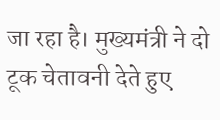जा रहा है। मुख्यमंत्री ने दो टूक चेतावनी देते हुए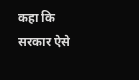कहा कि सरकार ऐसे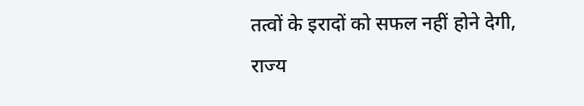तत्वों के इरादों को सफल नहीं होने देगी, राज्य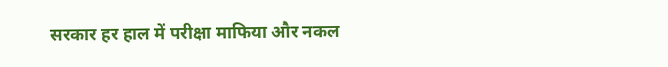सरकार हर हाल में परीक्षा माफिया और नकल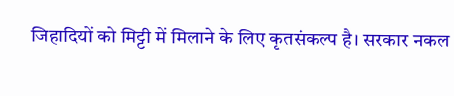जिहादियों को मिट्टी में मिलाने के लिए कृतसंकल्प है। सरकार नकल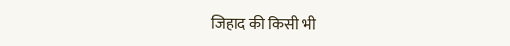जिहाद की किसी भी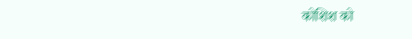कोशिश को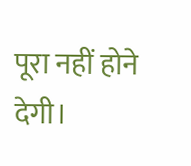पूरा नहीं होने देगी।